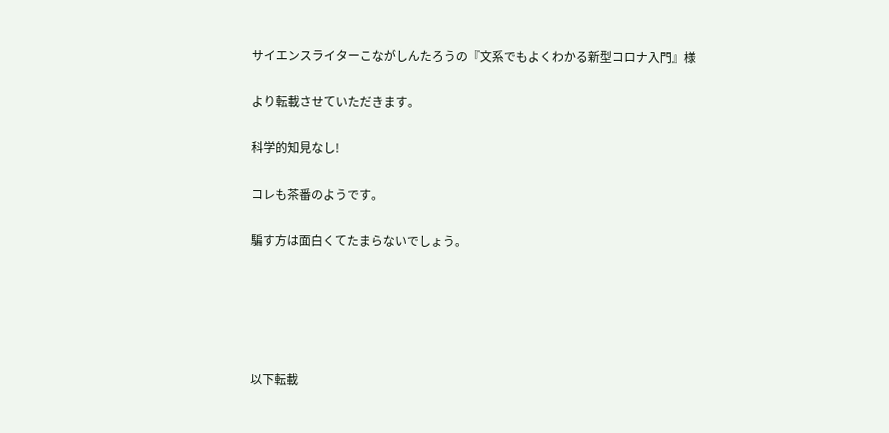サイエンスライターこながしんたろうの『文系でもよくわかる新型コロナ入門』様

より転載させていただきます。

科学的知見なし!

コレも茶番のようです。

騙す方は面白くてたまらないでしょう。





以下転載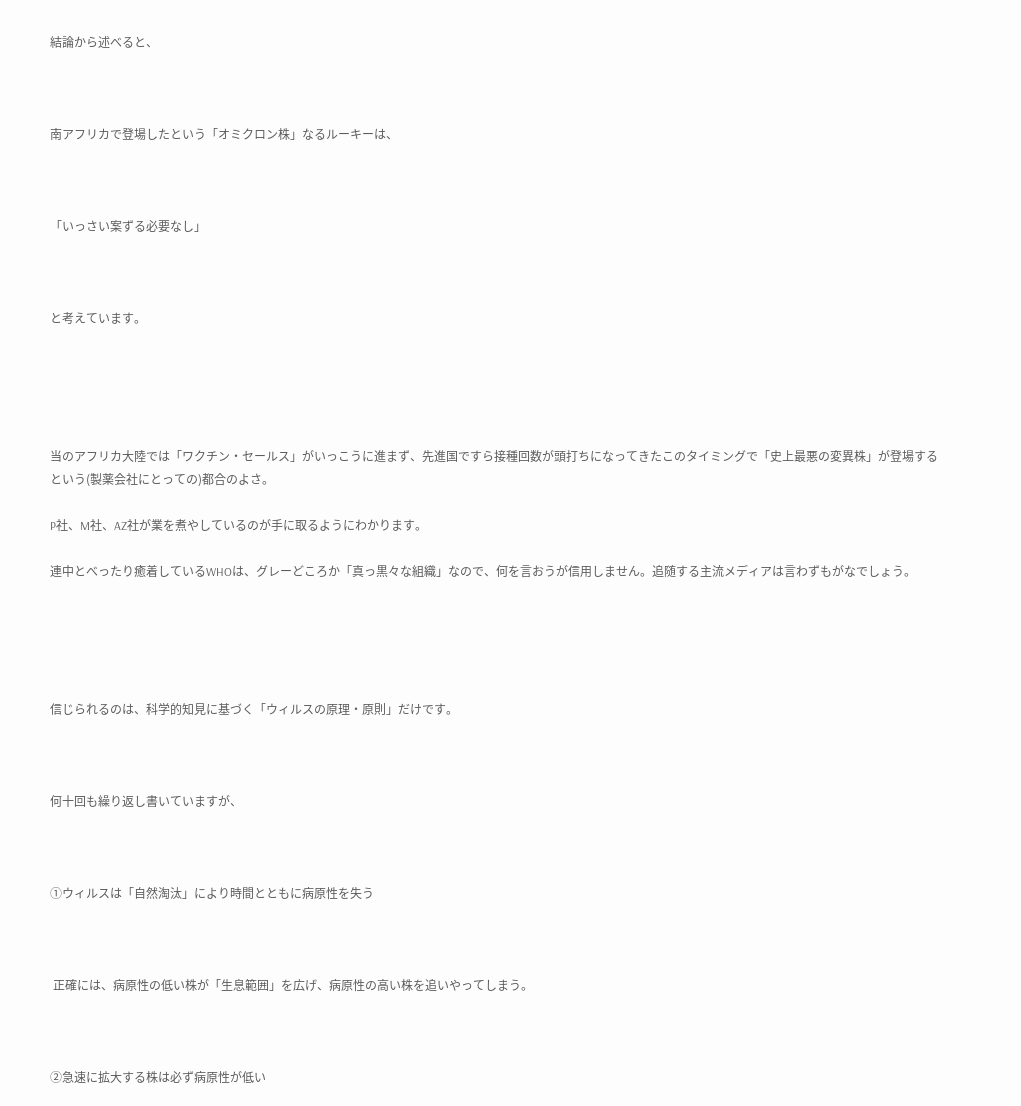結論から述べると、



南アフリカで登場したという「オミクロン株」なるルーキーは、



「いっさい案ずる必要なし」



と考えています。





当のアフリカ大陸では「ワクチン・セールス」がいっこうに進まず、先進国ですら接種回数が頭打ちになってきたこのタイミングで「史上最悪の変異株」が登場するという(製薬会社にとっての)都合のよさ。

P社、M社、AZ社が業を煮やしているのが手に取るようにわかります。

連中とべったり癒着しているWHOは、グレーどころか「真っ黒々な組織」なので、何を言おうが信用しません。追随する主流メディアは言わずもがなでしょう。





信じられるのは、科学的知見に基づく「ウィルスの原理・原則」だけです。



何十回も繰り返し書いていますが、



①ウィルスは「自然淘汰」により時間とともに病原性を失う



 正確には、病原性の低い株が「生息範囲」を広げ、病原性の高い株を追いやってしまう。



②急速に拡大する株は必ず病原性が低い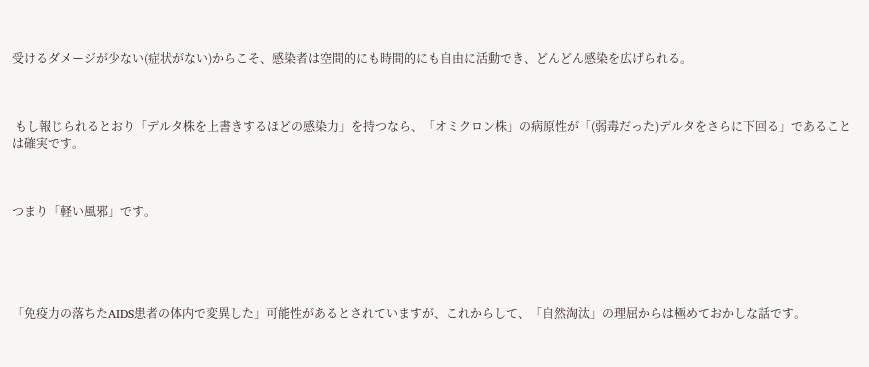受けるダメージが少ない(症状がない)からこそ、感染者は空間的にも時間的にも自由に活動でき、どんどん感染を広げられる。



 もし報じられるとおり「デルタ株を上書きするほどの感染力」を持つなら、「オミクロン株」の病原性が「(弱毒だった)デルタをさらに下回る」であることは確実です。



つまり「軽い風邪」です。





「免疫力の落ちたAIDS患者の体内で変異した」可能性があるとされていますが、これからして、「自然淘汰」の理屈からは極めておかしな話です。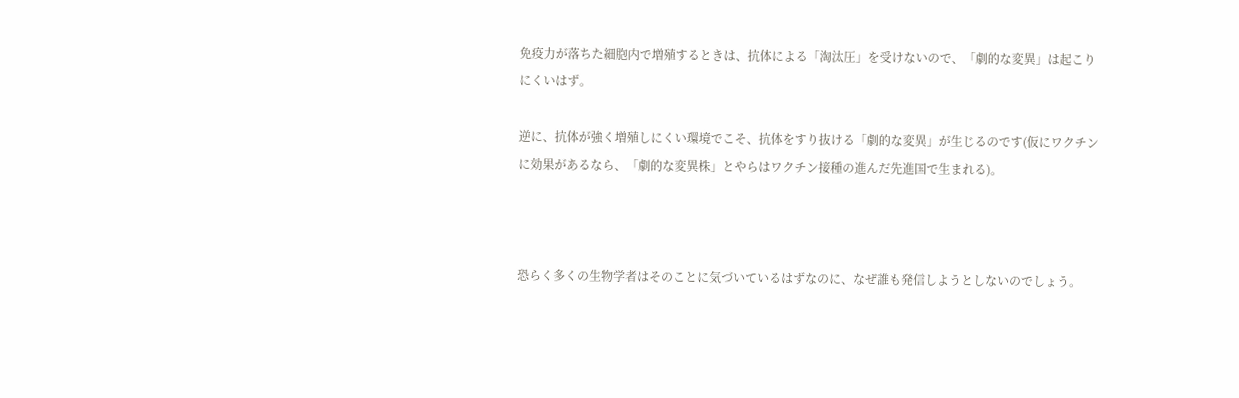免疫力が落ちた細胞内で増殖するときは、抗体による「淘汰圧」を受けないので、「劇的な変異」は起こりにくいはず。

逆に、抗体が強く増殖しにくい環境でこそ、抗体をすり抜ける「劇的な変異」が生じるのです(仮にワクチンに効果があるなら、「劇的な変異株」とやらはワクチン接種の進んだ先進国で生まれる)。



恐らく多くの生物学者はそのことに気づいているはずなのに、なぜ誰も発信しようとしないのでしょう。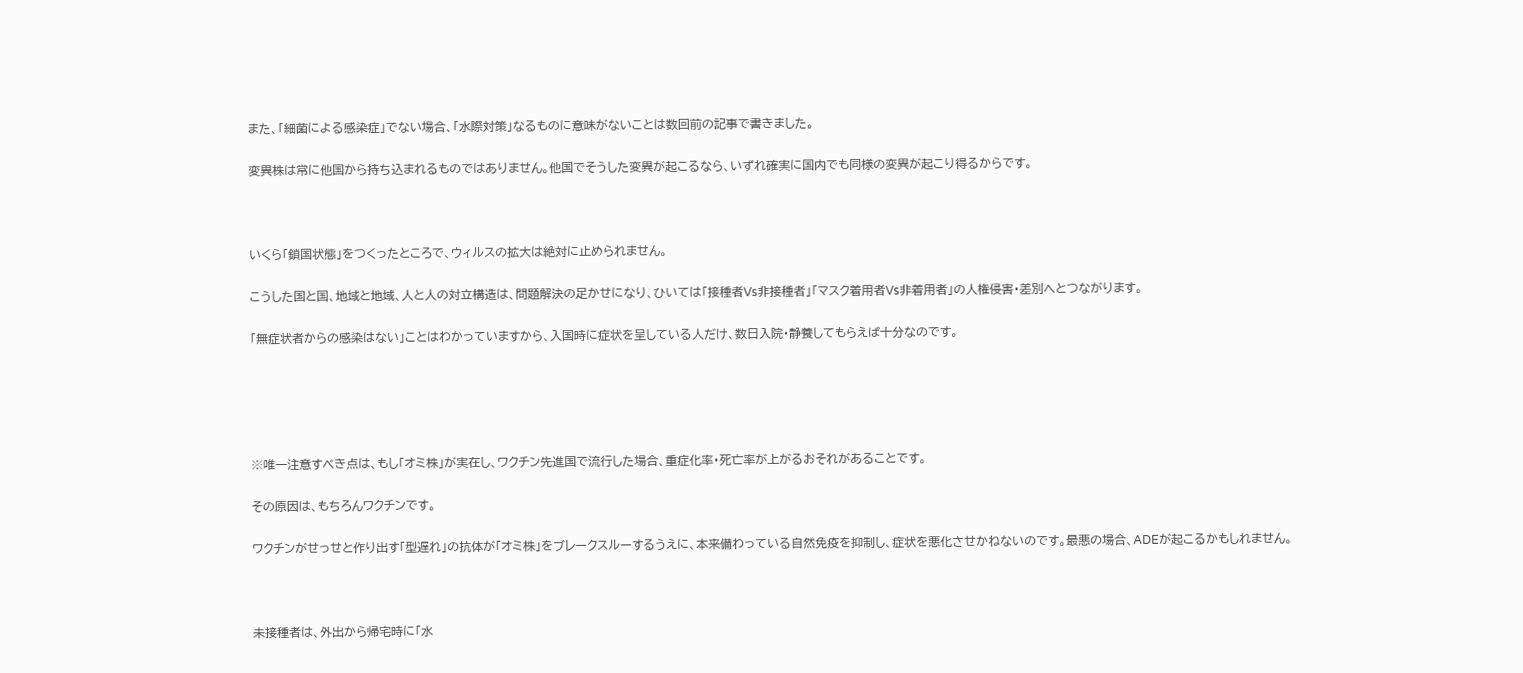また、「細菌による感染症」でない場合、「水際対策」なるものに意味がないことは数回前の記事で書きました。

変異株は常に他国から持ち込まれるものではありません。他国でそうした変異が起こるなら、いずれ確実に国内でも同様の変異が起こり得るからです。



いくら「鎖国状態」をつくったところで、ウィルスの拡大は絶対に止められません。

こうした国と国、地域と地域、人と人の対立構造は、問題解決の足かせになり、ひいては「接種者Vs非接種者」「マスク着用者Vs非着用者」の人権侵害・差別へとつながります。

「無症状者からの感染はない」ことはわかっていますから、入国時に症状を呈している人だけ、数日入院・静養してもらえば十分なのです。





※唯一注意すべき点は、もし「オミ株」が実在し、ワクチン先進国で流行した場合、重症化率・死亡率が上がるおそれがあることです。

その原因は、もちろんワクチンです。

ワクチンがせっせと作り出す「型遅れ」の抗体が「オミ株」をブレークスルーするうえに、本来備わっている自然免疫を抑制し、症状を悪化させかねないのです。最悪の場合、ADEが起こるかもしれません。



未接種者は、外出から帰宅時に「水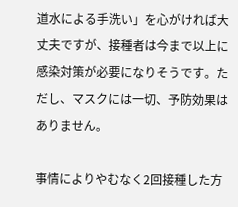道水による手洗い」を心がければ大丈夫ですが、接種者は今まで以上に感染対策が必要になりそうです。ただし、マスクには一切、予防効果はありません。

事情によりやむなく2回接種した方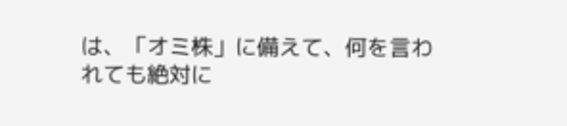は、「オミ株」に備えて、何を言われても絶対に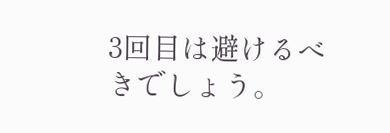3回目は避けるべきでしょう。